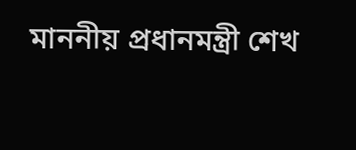মাননীয় প্রধানমন্ত্রী শেখ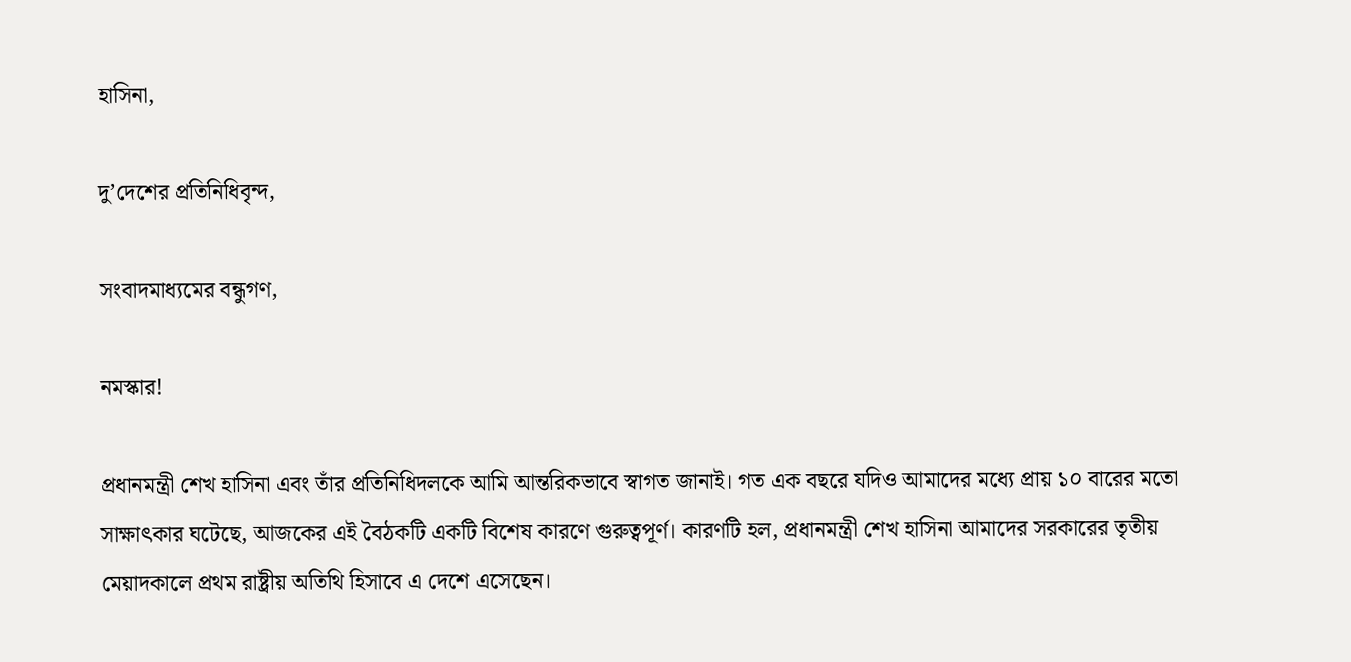হাসিনা,

দু’দেশের প্রতিনিধিবৃন্দ,

সংবাদমাধ্যমের বন্ধুগণ,

নমস্কার!

প্রধানমন্ত্রী শেখ হাসিনা এবং তাঁর প্রতিনিধিদলকে আমি আন্তরিকভাবে স্বাগত জানাই। গত এক বছরে যদিও আমাদের মধ্যে প্রায় ১০ বারের মতো সাক্ষাৎকার ঘটেছে, আজকের এই বৈঠকটি একটি বিশেষ কারণে গুরুত্বপূর্ণ। কারণটি হল, প্রধানমন্ত্রী শেখ হাসিনা আমাদের সরকারের তৃতীয় মেয়াদকালে প্রথম রাষ্ট্রীয় অতিথি হিসাবে এ দেশে এসেছেন।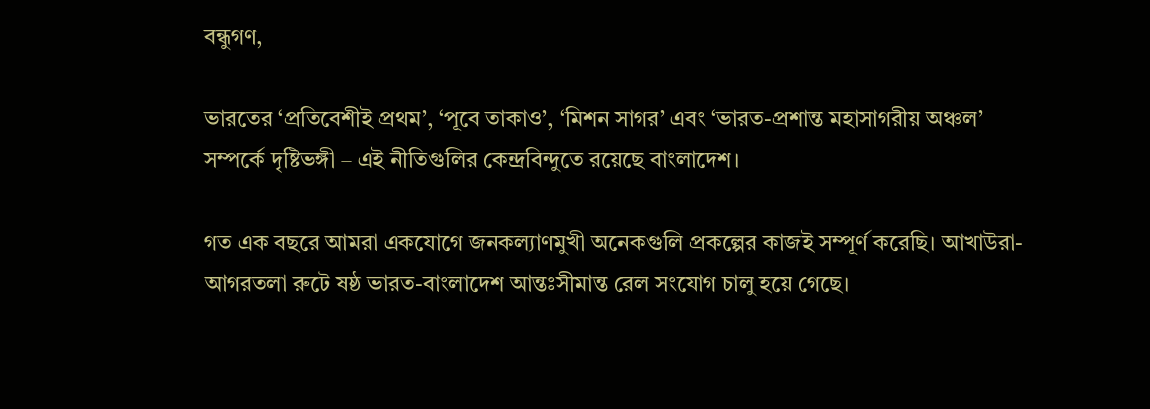বন্ধুগণ,

ভারতের ‘প্রতিবেশীই প্রথম’, ‘পূবে তাকাও’, ‘মিশন সাগর’ এবং ‘ভারত-প্রশান্ত মহাসাগরীয় অঞ্চল’ সম্পর্কে দৃষ্টিভঙ্গী – এই নীতিগুলির কেন্দ্রবিন্দুতে রয়েছে বাংলাদেশ।

গত এক বছরে আমরা একযোগে জনকল্যাণমুখী অনেকগুলি প্রকল্পের কাজই সম্পূর্ণ করেছি। আখাউরা-আগরতলা রুটে ষষ্ঠ ভারত-বাংলাদেশ আন্তঃসীমান্ত রেল সংযোগ চালু হয়ে গেছে।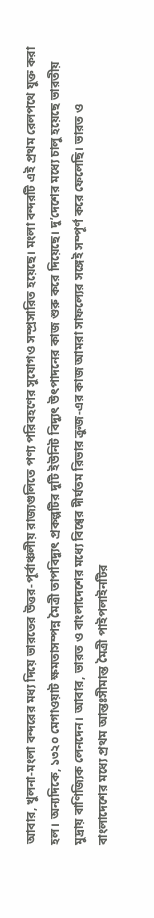আবার, খুলনা-মংলা বন্দরের মধ্য দিয়ে ভারতের উত্তর-পূর্বাঞ্চলীয় রাজ্যগুলিতে পণ্য পরিবহণের সুযোগও সম্প্রসারিত হয়েছে। মংলা বন্দরটি এই প্রথম রেলপথে যুক্ত করা হল। অন্যদিকে, ১৩২০ মেগাওয়াট ক্ষমতাসম্পন্ন মৈত্রী তাপবিদ্যুৎ প্রকল্পটির দুটি ইউনিট বিদ্যুৎ উৎপাদনের কাজ শুরু করে দিয়েছে। দু’দেশের মধ্যে চালু হয়েছে ভারতীয় মুদ্রায় বাণিজ্যিক লেনদেন। আবার, ভারত ও বাংলাদেশের মধ্যে বিশ্বের দীর্ঘতম রিভার ক্রুজ-এর কাজ আমরা সাফল্যের সঙ্গেই সম্পূর্ণ করে ফেলেছি। ভারত ও বাংলাদেশের মধ্যে প্রথম আন্তঃসীমান্ত মৈত্রী পাইপলাইনটির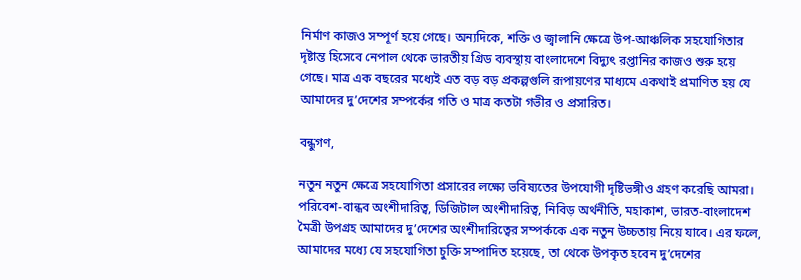নির্মাণ কাজও সম্পূর্ণ হয়ে গেছে। অন্যদিকে, শক্তি ও জ্বালানি ক্ষেত্রে উপ-আঞ্চলিক সহযোগিতার দৃষ্টান্ত হিসেবে নেপাল থেকে ভারতীয় গ্রিড ব্যবস্থায় বাংলাদেশে বিদ্যুৎ রপ্তানির কাজও শুরু হয়ে গেছে। মাত্র এক বছরের মধ্যেই এত বড় বড় প্রকল্পগুলি রূপায়ণের মাধ্যমে একথাই প্রমাণিত হয় যে আমাদের দু’দেশের সম্পর্কের গতি ও মাত্র কতটা গভীর ও প্রসারিত।

বন্ধুগণ,

নতুন নতুন ক্ষেত্রে সহযোগিতা প্রসারের লক্ষ্যে ভবিষ্যতের উপযোগী দৃষ্টিভঙ্গীও গ্রহণ করেছি আমরা। পরিবেশ-বান্ধব অংশীদারিত্ব, ডিজিটাল অংশীদারিত্ব, নিবিড় অর্থনীতি, মহাকাশ, ভারত-বাংলাদেশ মৈত্রী উপগ্রহ আমাদের দু’দেশের অংশীদারিত্বের সম্পর্ককে এক নতুন উচ্চতায় নিয়ে যাবে। এর ফলে, আমাদের মধ্যে যে সহযোগিতা চুক্তি সম্পাদিত হয়েছে, তা থেকে উপকৃত হবেন দু’দেশের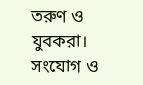তরুণ ও যুবকরা। সংযোগ ও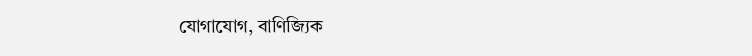যোগাযোগ, বাণিজ্যিক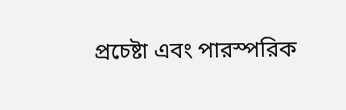প্রচেষ্টা এবং পারস্পরিক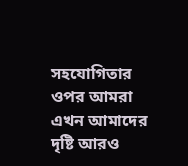সহযোগিতার ওপর আমরা এখন আমাদের দৃষ্টি আরও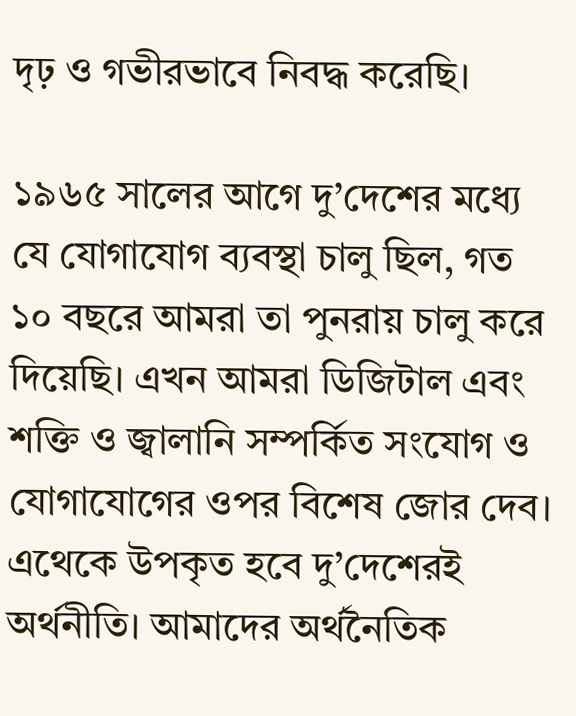দৃঢ় ও গভীরভাবে নিবদ্ধ করেছি।

১৯৬৫ সালের আগে দু’দেশের মধ্যে যে যোগাযোগ ব্যবস্থা চালু ছিল, গত ১০ বছরে আমরা তা পুনরায় চালু করে দিয়েছি। এখন আমরা ডিজিটাল এবং শক্তি ও জ্বালানি সম্পর্কিত সংযোগ ও যোগাযোগের ওপর বিশেষ জোর দেব। এথেকে উপকৃত হবে দু’দেশেরই অর্থনীতি। আমাদের অর্থনৈতিক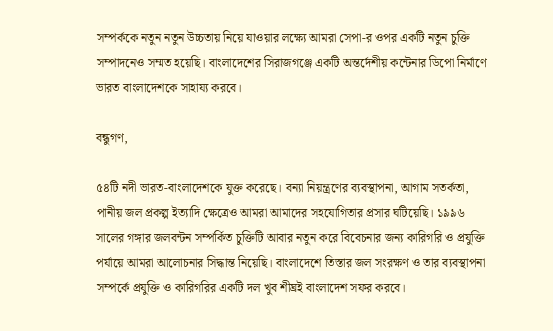সম্পর্ককে নতুন নতুন উচ্চতায় নিয়ে যাওয়ার লক্ষ্যে আমরা সেপা-র ওপর একটি নতুন চুক্তি সম্পাদনেও সম্মত হয়েছি। বাংলাদেশের সিরাজগঞ্জে একটি অন্তর্দেশীয় কন্টেনার ডিপো নির্মাণে ভারত বাংলাদেশকে সাহায্য করবে।

বন্ধুগণ,

৫৪টি নদী ভারত-বাংলাদেশকে যুক্ত করেছে। বন্যা নিয়ন্ত্রণের ব্যবস্থাপনা, আগাম সতর্কতা, পানীয় জল প্রকল্প ইত্যাদি ক্ষেত্রেও আমরা আমাদের সহযোগিতার প্রসার ঘটিয়েছি। ১৯৯৬ সালের গঙ্গার জলবন্টন সম্পর্কিত চুক্তিটি আবার নতুন করে বিবেচনার জন্য কারিগরি ও প্রযুক্তি পর্যায়ে আমরা আলোচনার সিদ্ধান্ত নিয়েছি। বাংলাদেশে তিস্তার জল সংরক্ষণ ও তার ব্যবস্থাপনা সম্পর্কে প্রযুক্তি ও কারিগরির একটি দল খুব শীঘ্রই বাংলাদেশ সফর করবে।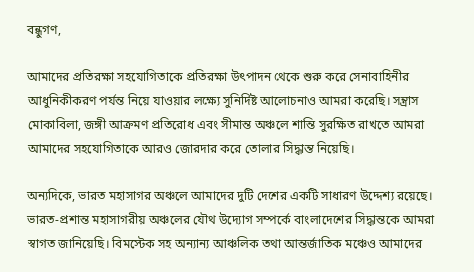বন্ধুগণ,

আমাদের প্রতিরক্ষা সহযোগিতাকে প্রতিরক্ষা উৎপাদন থেকে শুরু করে সেনাবাহিনীর আধুনিকীকরণ পর্যন্ত নিয়ে যাওয়ার লক্ষ্যে সুনির্দিষ্ট আলোচনাও আমরা করেছি। সন্ত্রাস মোকাবিলা, জঙ্গী আক্রমণ প্রতিরোধ এবং সীমান্ত অঞ্চলে শান্তি সুরক্ষিত রাখতে আমরা আমাদের সহযোগিতাকে আরও জোরদার করে তোলার সিদ্ধান্ত নিয়েছি।

অন্যদিকে, ভারত মহাসাগর অঞ্চলে আমাদের দুটি দেশের একটি সাধারণ উদ্দেশ্য রয়েছে। ভারত-প্রশান্ত মহাসাগরীয় অঞ্চলের যৌথ উদ্যোগ সম্পর্কে বাংলাদেশের সিদ্ধান্তকে আমরা স্বাগত জানিয়েছি। বিমস্টেক সহ অন্যান্য আঞ্চলিক তথা আন্তর্জাতিক মঞ্চেও আমাদের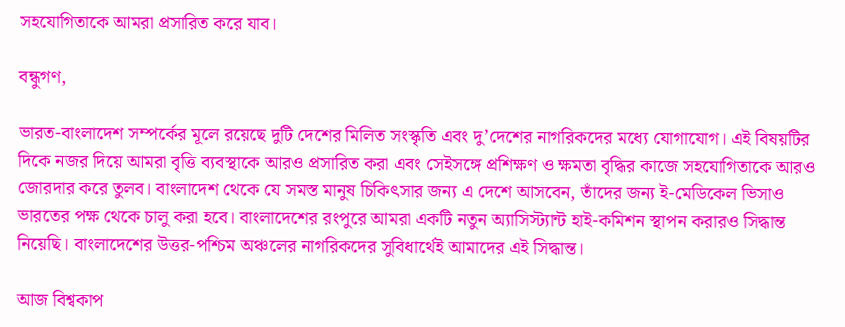সহযোগিতাকে আমরা প্রসারিত করে যাব।

বন্ধুগণ,

ভারত-বাংলাদেশ সম্পর্কের মূলে রয়েছে দুটি দেশের মিলিত সংস্কৃতি এবং দু’দেশের নাগরিকদের মধ্যে যোগাযোগ। এই বিষয়টির দিকে নজর দিয়ে আমরা বৃত্তি ব্যবস্থাকে আরও প্রসারিত করা এবং সেইসঙ্গে প্রশিক্ষণ ও ক্ষমতা বৃদ্ধির কাজে সহযোগিতাকে আরও জোরদার করে তুলব। বাংলাদেশ থেকে যে সমস্ত মানুষ চিকিৎসার জন্য এ দেশে আসবেন, তাঁদের জন্য ই-মেডিকেল ভিসাও ভারতের পক্ষ থেকে চালু করা হবে। বাংলাদেশের রংপুরে আমরা একটি নতুন অ্যাসিস্ট্যান্ট হাই-কমিশন স্থাপন করারও সিদ্ধান্ত নিয়েছি। বাংলাদেশের উত্তর-পশ্চিম অঞ্চলের নাগরিকদের সুবিধার্থেই আমাদের এই সিদ্ধান্ত।

আজ বিশ্বকাপ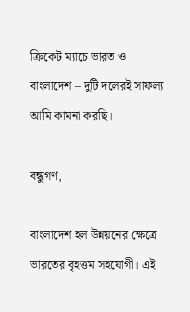ক্রিকেট ম্যাচে ভারত ও বাংলাদেশ – দুটি দলেরই সাফল্য আমি কামনা করছি।

বন্ধুগণ,

বাংলাদেশ হল উন্নয়নের ক্ষেত্রে ভারতের বৃহত্তম সহযোগী। এই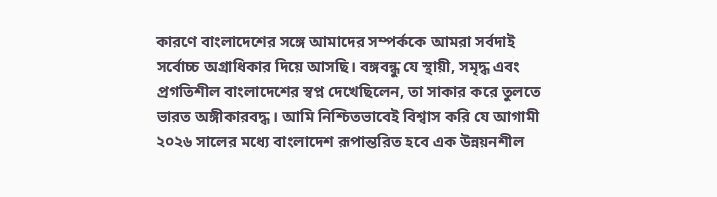কারণে বাংলাদেশের সঙ্গে আমাদের সম্পর্ককে আমরা সর্বদাই সর্বোচ্চ অগ্রাধিকার দিয়ে আসছি। বঙ্গবন্ধু যে স্থায়ী, সমৃদ্ধ এবং প্রগতিশীল বাংলাদেশের স্বপ্ন দেখেছিলেন, তা সাকার করে তুলতে ভারত অঙ্গীকারবদ্ধ। আমি নিশ্চিতভাবেই বিশ্বাস করি যে আগামী ২০২৬ সালের মধ্যে বাংলাদেশ রূপান্তরিত হবে এক উন্নয়নশীল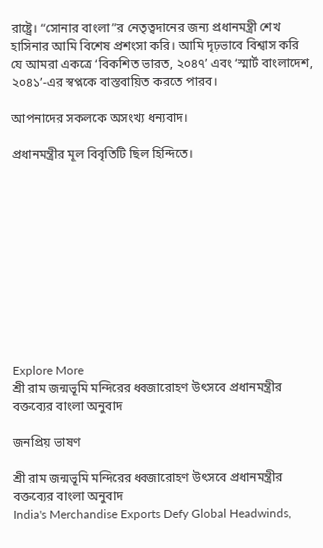রাষ্ট্রে। “সোনার বাংলা”র নেতৃত্বদানের জন্য প্রধানমন্ত্রী শেখ হাসিনার আমি বিশেষ প্রশংসা করি। আমি দৃঢ়ভাবে বিশ্বাস করি যে আমরা একত্রে ‘বিকশিত ভারত, ২০৪৭’ এবং ‘স্মার্ট বাংলাদেশ, ২০৪১’-এর স্বপ্নকে বাস্তবায়িত করতে পারব।

আপনাদের সকলকে অসংখ্য ধন্যবাদ।

প্রধানমন্ত্রীর মূল বিবৃতিটি ছিল হিন্দিতে।











Explore More
শ্রী রাম জন্মভূমি মন্দিরের ধ্বজারোহণ উৎসবে প্রধানমন্ত্রীর বক্তব্যের বাংলা অনুবাদ

জনপ্রিয় ভাষণ

শ্রী রাম জন্মভূমি মন্দিরের ধ্বজারোহণ উৎসবে প্রধানমন্ত্রীর বক্তব্যের বাংলা অনুবাদ
India's Merchandise Exports Defy Global Headwinds,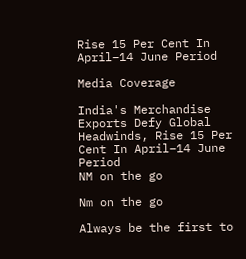Rise 15 Per Cent In April–14 June Period

Media Coverage

India's Merchandise Exports Defy Global Headwinds, Rise 15 Per Cent In April–14 June Period
NM on the go

Nm on the go

Always be the first to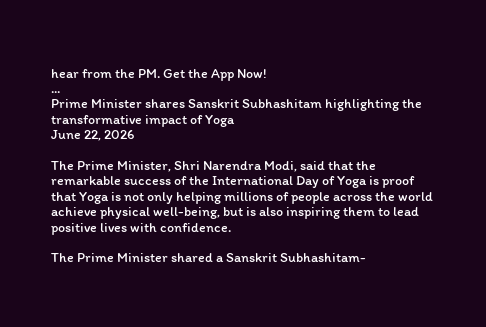hear from the PM. Get the App Now!
...
Prime Minister shares Sanskrit Subhashitam highlighting the transformative impact of Yoga
June 22, 2026

The Prime Minister, Shri Narendra Modi, said that the remarkable success of the International Day of Yoga is proof that Yoga is not only helping millions of people across the world achieve physical well-being, but is also inspiring them to lead positive lives with confidence.

The Prime Minister shared a Sanskrit Subhashitam-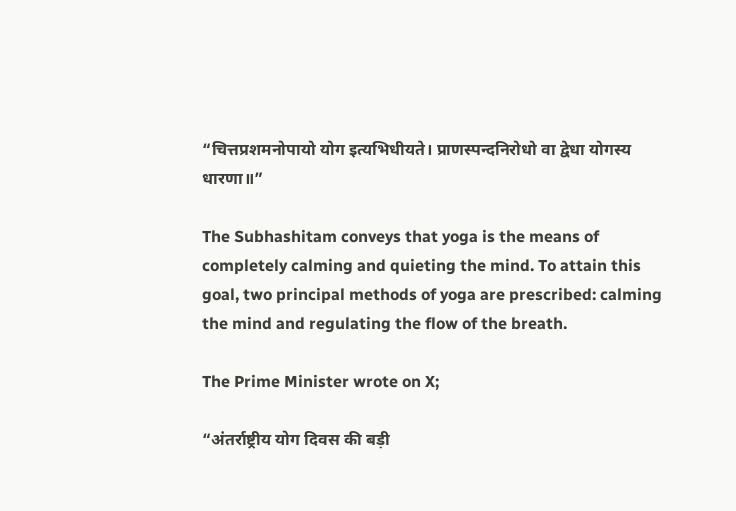“चित्तप्रशमनोपायो योग इत्यभिधीयते। प्राणस्पन्दनिरोधो वा द्वेधा योगस्य धारणा॥”

The Subhashitam conveys that yoga is the means of completely calming and quieting the mind. To attain this goal, two principal methods of yoga are prescribed: calming the mind and regulating the flow of the breath.

The Prime Minister wrote on X;

“अंतर्राष्ट्रीय योग दिवस की बड़ी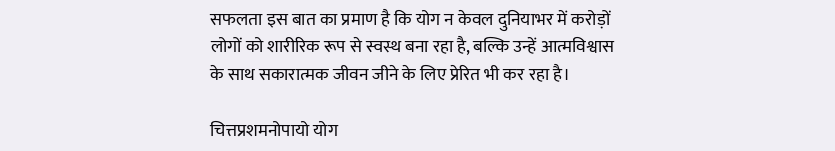सफलता इस बात का प्रमाण है कि योग न केवल दुनियाभर में करोड़ों लोगों को शारीरिक रूप से स्वस्थ बना रहा है, बल्कि उन्हें आत्मविश्वास के साथ सकारात्मक जीवन जीने के लिए प्रेरित भी कर रहा है।

चित्तप्रशमनोपायो योग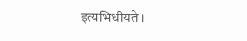इत्यभिधीयते।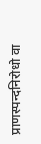प्राणस्पन्दनिरोधो वा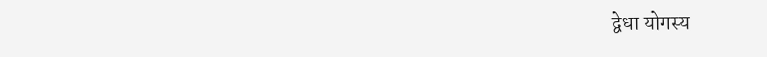द्वेधा योगस्य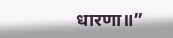धारणा॥”